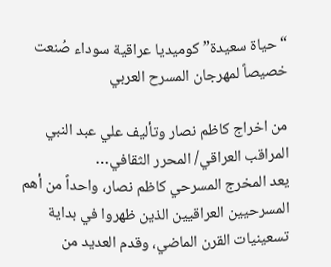“حياة سعيدة” كوميديا عراقية سوداء صُنعت خصيصاً لمهرجان المسرح العربي

من اخراج كاظم نصار وتأليف علي عبد النبي
المراقب العراقي/ المحرر الثقافي…
يعد المخرج المسرحي كاظم نصار، واحداً من أهم المسرحيين العراقيين الذين ظهروا في بداية تسعينيات القرن الماضي، وقدم العديد من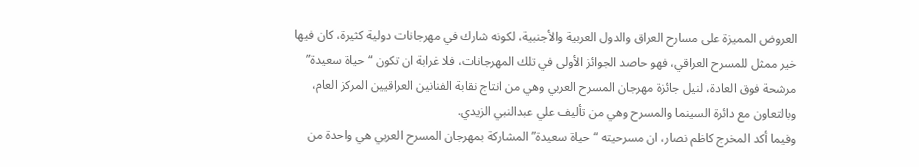العروض المميزة على مسارح العراق والدول العربية والأجنبية، لكونه شارك في مهرجانات دولية كثيرة، كان فيها خير ممثل للمسرح العراقي، فهو حاصد الجوائز الأولى في تلك المهرجانات، فلا غرابة ان تكون “حياة سعيدة” مرشحة فوق العادة، لنيل جائزة مهرجان المسرح العربي وهي من انتاج نقابة الفنانين العراقيين المركز العام، وبالتعاون مع دائرة السينما والمسرح وهي من تأليف علي عبدالنبي الزيدي.
وفيما أكد المخرج كاظم نصار، ان مسرحيته “حياة سعيدة” المشاركة بمهرجان المسرح العربي هي واحدة من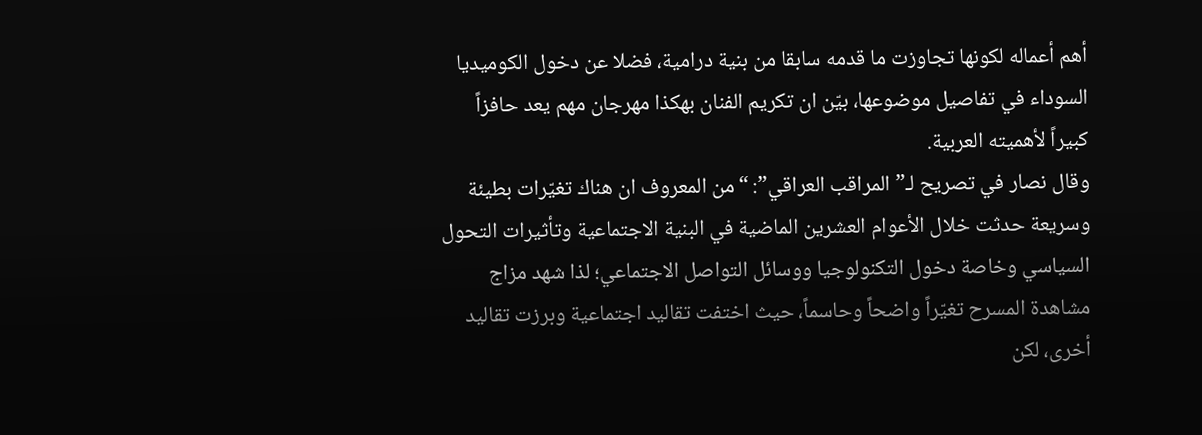أهم أعماله لكونها تجاوزت ما قدمه سابقا من بنية درامية، فضلا عن دخول الكوميديا السوداء في تفاصيل موضوعها، بيّن ان تكريم الفنان بهكذا مهرجان مهم يعد حافزاً كبيراً لأهميته العربية.
وقال نصار في تصريح لـ”المراقب العراقي”: “من المعروف ان هناك تغيّرات بطيئة وسريعة حدثت خلال الأعوام العشرين الماضية في البنية الاجتماعية وتأثيرات التحول السياسي وخاصة دخول التكنولوجيا ووسائل التواصل الاجتماعي؛ لذا شهد مزاج مشاهدة المسرح تغيّراً واضحاً وحاسماً، حيث اختفت تقاليد اجتماعية وبرزت تقاليد أخرى، لكن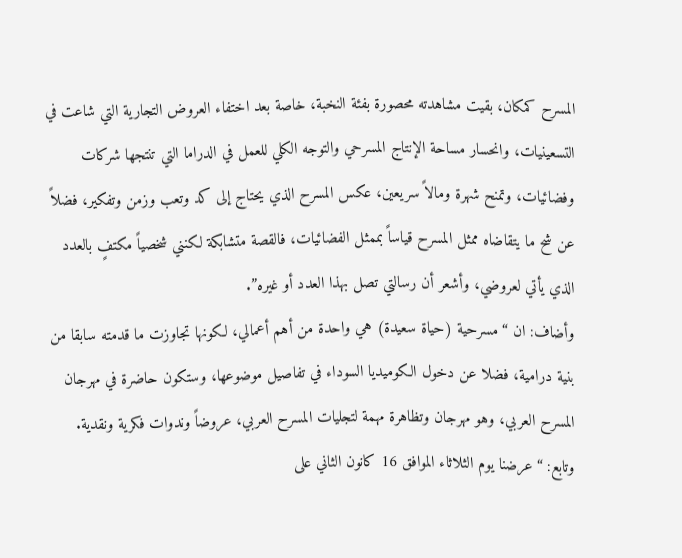المسرح كمكان، بقيت مشاهدته محصورة بفئة النخبة، خاصة بعد اختفاء العروض التجارية التي شاعت في التسعينيات، وانحسار مساحة الإنتاج المسرحي والتوجه الكلي للعمل في الدراما التي تنتجها شركات وفضائيات، وتمنح شهرة ومالاً سريعين، عكس المسرح الذي يحتاج إلى كد وتعب وزمن وتفكير، فضلاً عن شح ما يتقاضاه ممثل المسرح قياساً بممثل الفضائيات، فالقصة متشابكة لكنني شخصياً مكتفٍ بالعدد الذي يأتي لعروضي، وأشعر أن رسالتي تصل بهذا العدد أو غيره”.
وأضاف: ان “مسرحية (حياة سعيدة) هي واحدة من أهم أعمالي، لكونها تجاوزت ما قدمته سابقا من بنية درامية، فضلا عن دخول الكوميديا السوداء في تفاصيل موضوعها، وستكون حاضرة في مهرجان المسرح العربي، وهو مهرجان وتظاهرة مهمة لتجليات المسرح العربي، عروضاً وندوات فكرية ونقدية.
وتابع: “عرضنا يوم الثلاثاء الموافق 16 كانون الثاني على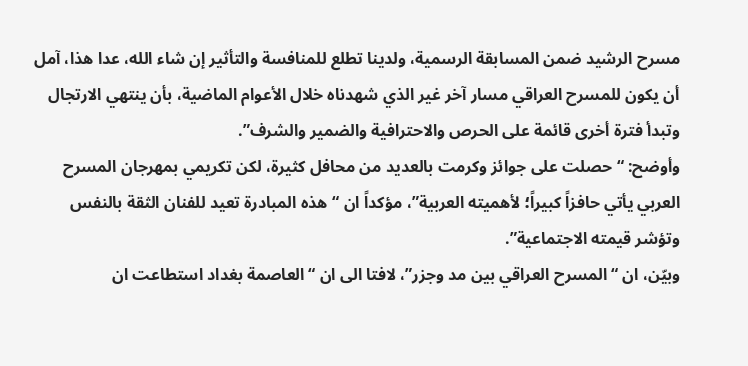مسرح الرشيد ضمن المسابقة الرسمية، ولدينا تطلع للمنافسة والتأثير إن شاء الله، عدا هذا، آمل أن يكون للمسرح العراقي مسار آخر غير الذي شهدناه خلال الأعوام الماضية، بأن ينتهي الارتجال وتبدأ فترة أخرى قائمة على الحرص والاحترافية والضمير والشرف”.
وأوضح: “حصلت على جوائز وكرمت بالعديد من محافل كثيرة، لكن تكريمي بمهرجان المسرح العربي يأتي حافزاً كبيراً؛ لأهميته العربية”، مؤكداً ان “هذه المبادرة تعيد للفنان الثقة بالنفس وتؤشر قيمته الاجتماعية”.
وبيّن، ان “المسرح العراقي بين مد وجزر”، لافتا الى ان “العاصمة بغداد استطاعت ان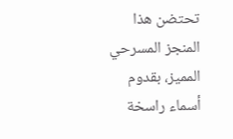تحتضن هذا المنجز المسرحي المميز، بقدوم أسماء راسخة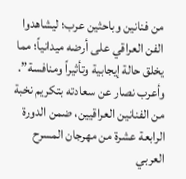من فنانين وباحثين عرب؛ ليشاهدوا الفن العراقي على أرضه ميدانياً؛ مما يخلق حالة إيجابية وتأثيراً ومنافسة”.
وأعرب نصار عن سعادته بتكريم نخبة من الفنانين العراقيين، ضمن الدورة الرابعة عشرة من مهرجان المسرح العربي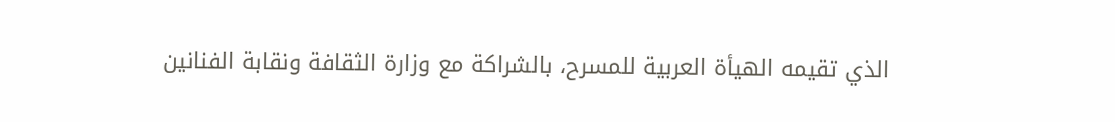الذي تقيمه الهيأة العربية للمسرح، بالشراكة مع وزارة الثقافة ونقابة الفنانين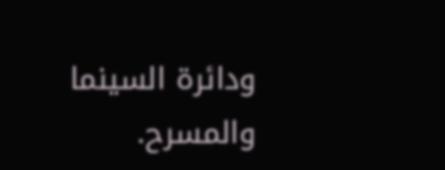ودائرة السينما والمسرح.